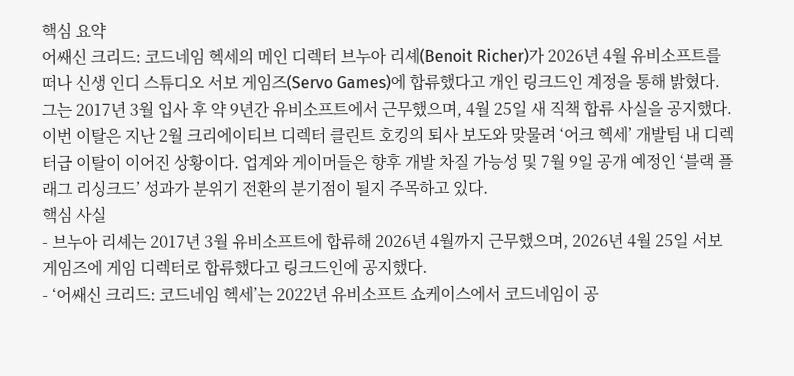핵심 요약
어쌔신 크리드: 코드네임 헥세의 메인 디렉터 브누아 리셰(Benoit Richer)가 2026년 4월 유비소프트를 떠나 신생 인디 스튜디오 서보 게임즈(Servo Games)에 합류했다고 개인 링크드인 계정을 통해 밝혔다. 그는 2017년 3월 입사 후 약 9년간 유비소프트에서 근무했으며, 4월 25일 새 직책 합류 사실을 공지했다. 이번 이탈은 지난 2월 크리에이티브 디렉터 클린트 호킹의 퇴사 보도와 맞물려 ‘어크 헥세’ 개발팀 내 디렉터급 이탈이 이어진 상황이다. 업계와 게이머들은 향후 개발 차질 가능성 및 7월 9일 공개 예정인 ‘블랙 플래그 리싱크드’ 성과가 분위기 전환의 분기점이 될지 주목하고 있다.
핵심 사실
- 브누아 리셰는 2017년 3월 유비소프트에 합류해 2026년 4월까지 근무했으며, 2026년 4월 25일 서보 게임즈에 게임 디렉터로 합류했다고 링크드인에 공지했다.
- ‘어쌔신 크리드: 코드네임 헥세’는 2022년 유비소프트 쇼케이스에서 코드네임이 공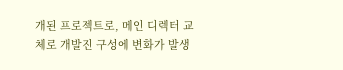개된 프로젝트로, 메인 디렉터 교체로 개발진 구성에 변화가 발생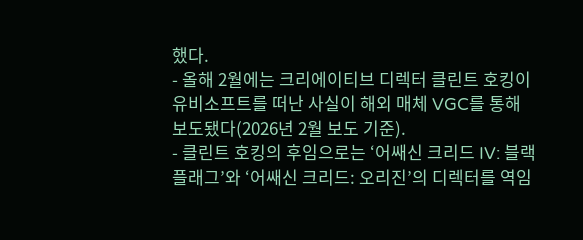했다.
- 올해 2월에는 크리에이티브 디렉터 클린트 호킹이 유비소프트를 떠난 사실이 해외 매체 VGC를 통해 보도됐다(2026년 2월 보도 기준).
- 클린트 호킹의 후임으로는 ‘어쌔신 크리드 IV: 블랙 플래그’와 ‘어쌔신 크리드: 오리진’의 디렉터를 역임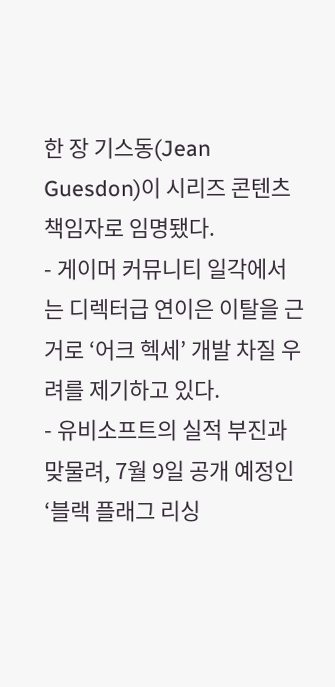한 장 기스동(Jean Guesdon)이 시리즈 콘텐츠 책임자로 임명됐다.
- 게이머 커뮤니티 일각에서는 디렉터급 연이은 이탈을 근거로 ‘어크 헥세’ 개발 차질 우려를 제기하고 있다.
- 유비소프트의 실적 부진과 맞물려, 7월 9일 공개 예정인 ‘블랙 플래그 리싱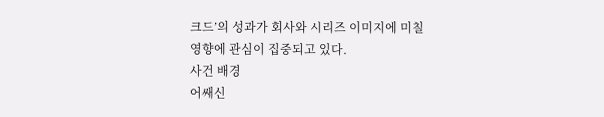크드’의 성과가 회사와 시리즈 이미지에 미칠 영향에 관심이 집중되고 있다.
사건 배경
어쌔신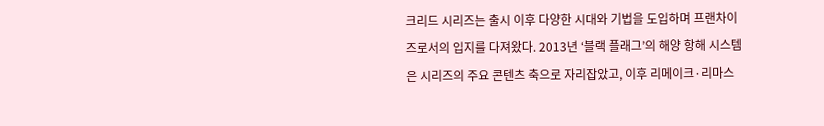크리드 시리즈는 출시 이후 다양한 시대와 기법을 도입하며 프랜차이즈로서의 입지를 다져왔다. 2013년 ‘블랙 플래그’의 해양 항해 시스템은 시리즈의 주요 콘텐츠 축으로 자리잡았고, 이후 리메이크·리마스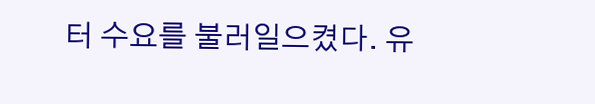터 수요를 불러일으켰다. 유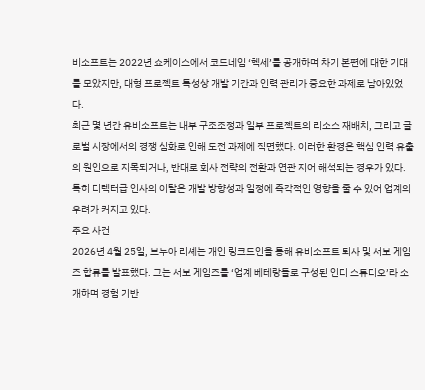비소프트는 2022년 쇼케이스에서 코드네임 ‘헥세’를 공개하며 차기 본편에 대한 기대를 모았지만, 대형 프로젝트 특성상 개발 기간과 인력 관리가 중요한 과제로 남아있었다.
최근 몇 년간 유비소프트는 내부 구조조정과 일부 프로젝트의 리소스 재배치, 그리고 글로벌 시장에서의 경쟁 심화로 인해 도전 과제에 직면했다. 이러한 환경은 핵심 인력 유출의 원인으로 지목되거나, 반대로 회사 전략의 전환과 연관 지어 해석되는 경우가 있다. 특히 디렉터급 인사의 이탈은 개발 방향성과 일정에 즉각적인 영향을 줄 수 있어 업계의 우려가 커지고 있다.
주요 사건
2026년 4월 25일, 브누아 리셰는 개인 링크드인을 통해 유비소프트 퇴사 및 서보 게임즈 합류를 발표했다. 그는 서보 게임즈를 ‘업계 베테랑들로 구성된 인디 스튜디오’라 소개하며 경험 기반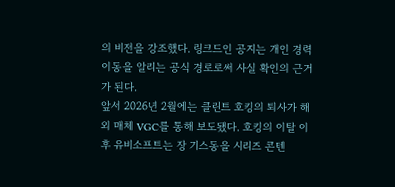의 비전을 강조했다. 링크드인 공지는 개인 경력 이동을 알리는 공식 경로로써 사실 확인의 근거가 된다.
앞서 2026년 2월에는 클린트 호킹의 퇴사가 해외 매체 VGC를 통해 보도됐다. 호킹의 이탈 이후 유비소프트는 장 기스동을 시리즈 콘텐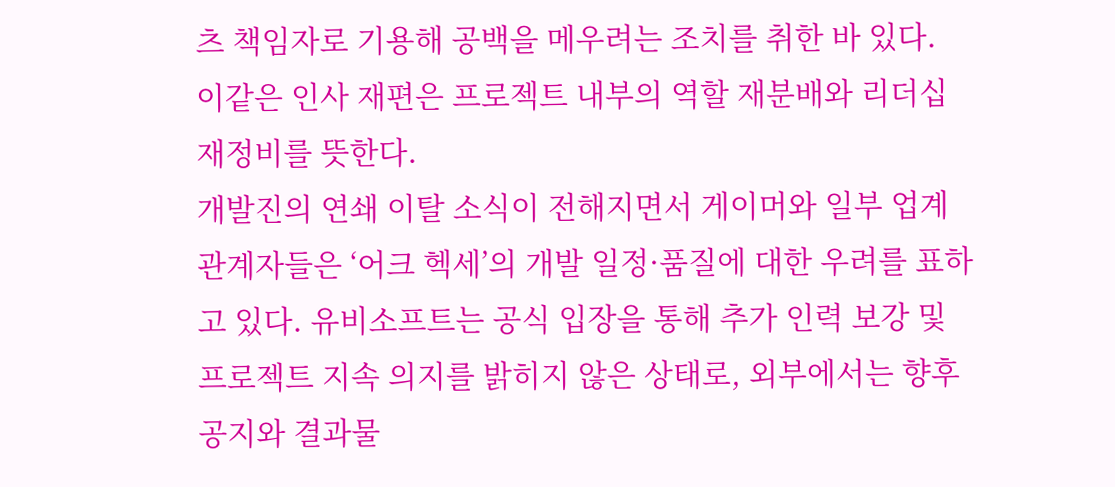츠 책임자로 기용해 공백을 메우려는 조치를 취한 바 있다. 이같은 인사 재편은 프로젝트 내부의 역할 재분배와 리더십 재정비를 뜻한다.
개발진의 연쇄 이탈 소식이 전해지면서 게이머와 일부 업계 관계자들은 ‘어크 헥세’의 개발 일정·품질에 대한 우려를 표하고 있다. 유비소프트는 공식 입장을 통해 추가 인력 보강 및 프로젝트 지속 의지를 밝히지 않은 상태로, 외부에서는 향후 공지와 결과물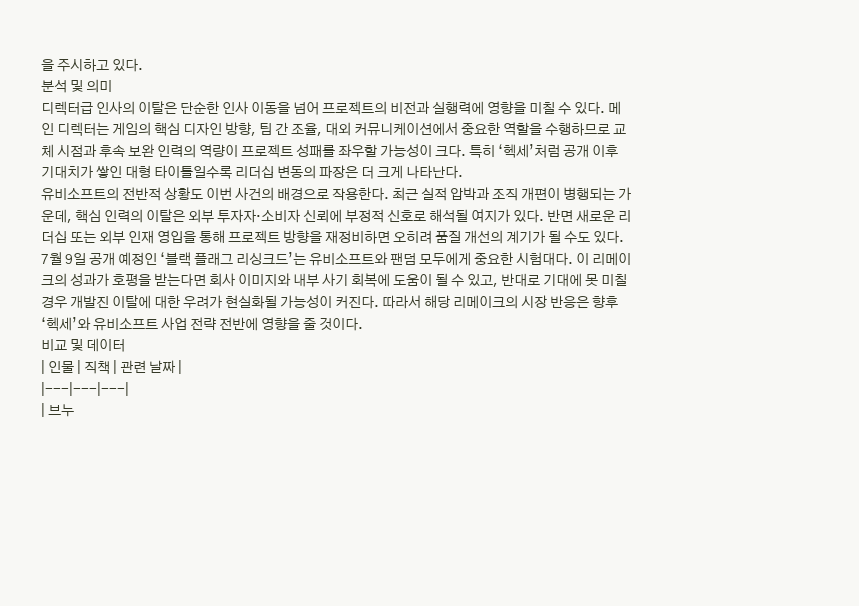을 주시하고 있다.
분석 및 의미
디렉터급 인사의 이탈은 단순한 인사 이동을 넘어 프로젝트의 비전과 실행력에 영향을 미칠 수 있다. 메인 디렉터는 게임의 핵심 디자인 방향, 팀 간 조율, 대외 커뮤니케이션에서 중요한 역할을 수행하므로 교체 시점과 후속 보완 인력의 역량이 프로젝트 성패를 좌우할 가능성이 크다. 특히 ‘헥세’처럼 공개 이후 기대치가 쌓인 대형 타이틀일수록 리더십 변동의 파장은 더 크게 나타난다.
유비소프트의 전반적 상황도 이번 사건의 배경으로 작용한다. 최근 실적 압박과 조직 개편이 병행되는 가운데, 핵심 인력의 이탈은 외부 투자자·소비자 신뢰에 부정적 신호로 해석될 여지가 있다. 반면 새로운 리더십 또는 외부 인재 영입을 통해 프로젝트 방향을 재정비하면 오히려 품질 개선의 계기가 될 수도 있다.
7월 9일 공개 예정인 ‘블랙 플래그 리싱크드’는 유비소프트와 팬덤 모두에게 중요한 시험대다. 이 리메이크의 성과가 호평을 받는다면 회사 이미지와 내부 사기 회복에 도움이 될 수 있고, 반대로 기대에 못 미칠 경우 개발진 이탈에 대한 우려가 현실화될 가능성이 커진다. 따라서 해당 리메이크의 시장 반응은 향후 ‘헥세’와 유비소프트 사업 전략 전반에 영향을 줄 것이다.
비교 및 데이터
| 인물 | 직책 | 관련 날짜 |
|---|---|---|
| 브누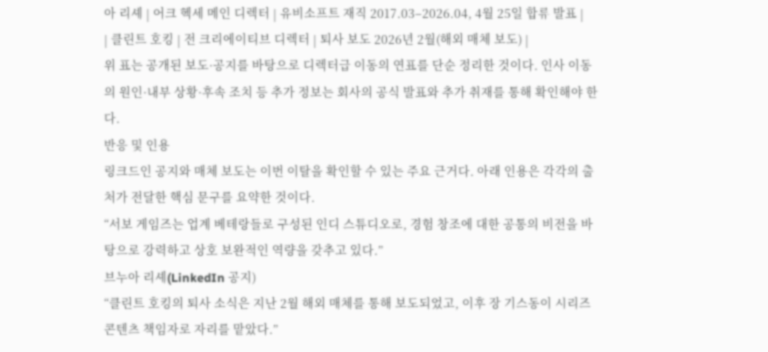아 리셰 | 어크 헥세 메인 디렉터 | 유비소프트 재직 2017.03–2026.04, 4월 25일 합류 발표 |
| 클린트 호킹 | 전 크리에이티브 디렉터 | 퇴사 보도 2026년 2월(해외 매체 보도) |
위 표는 공개된 보도·공지를 바탕으로 디렉터급 이동의 연표를 단순 정리한 것이다. 인사 이동의 원인·내부 상황·후속 조치 등 추가 정보는 회사의 공식 발표와 추가 취재를 통해 확인해야 한다.
반응 및 인용
링크드인 공지와 매체 보도는 이번 이탈을 확인할 수 있는 주요 근거다. 아래 인용은 각각의 출처가 전달한 핵심 문구를 요약한 것이다.
“서보 게임즈는 업계 베테랑들로 구성된 인디 스튜디오로, 경험 창조에 대한 공통의 비전을 바탕으로 강력하고 상호 보완적인 역량을 갖추고 있다.”
브누아 리셰(LinkedIn 공지)
“클린트 호킹의 퇴사 소식은 지난 2월 해외 매체를 통해 보도되었고, 이후 장 기스동이 시리즈 콘텐츠 책임자로 자리를 맡았다.”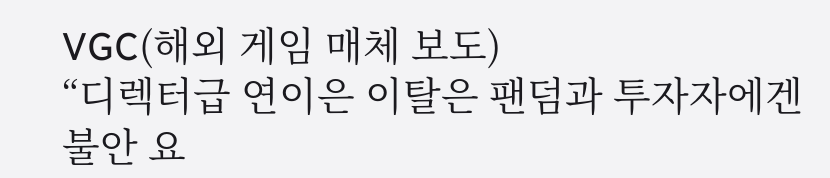VGC(해외 게임 매체 보도)
“디렉터급 연이은 이탈은 팬덤과 투자자에겐 불안 요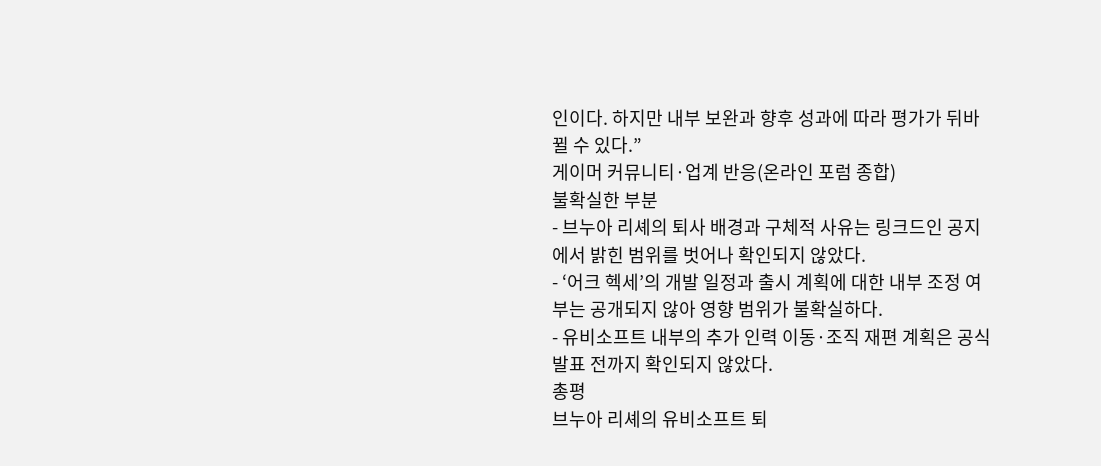인이다. 하지만 내부 보완과 향후 성과에 따라 평가가 뒤바뀔 수 있다.”
게이머 커뮤니티·업계 반응(온라인 포럼 종합)
불확실한 부분
- 브누아 리셰의 퇴사 배경과 구체적 사유는 링크드인 공지에서 밝힌 범위를 벗어나 확인되지 않았다.
- ‘어크 헥세’의 개발 일정과 출시 계획에 대한 내부 조정 여부는 공개되지 않아 영향 범위가 불확실하다.
- 유비소프트 내부의 추가 인력 이동·조직 재편 계획은 공식 발표 전까지 확인되지 않았다.
총평
브누아 리셰의 유비소프트 퇴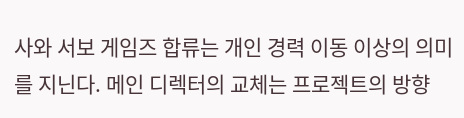사와 서보 게임즈 합류는 개인 경력 이동 이상의 의미를 지닌다. 메인 디렉터의 교체는 프로젝트의 방향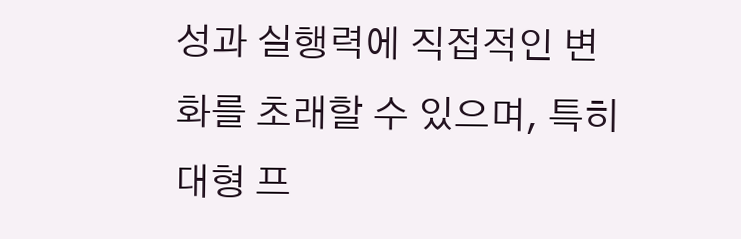성과 실행력에 직접적인 변화를 초래할 수 있으며, 특히 대형 프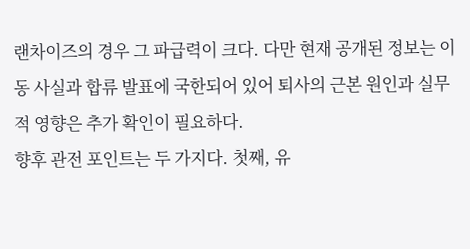랜차이즈의 경우 그 파급력이 크다. 다만 현재 공개된 정보는 이동 사실과 합류 발표에 국한되어 있어 퇴사의 근본 원인과 실무적 영향은 추가 확인이 필요하다.
향후 관전 포인트는 두 가지다. 첫째, 유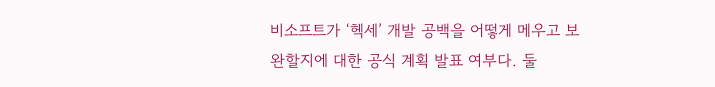비소프트가 ‘헥세’ 개발 공백을 어떻게 메우고 보완할지에 대한 공식 계획 발표 여부다. 둘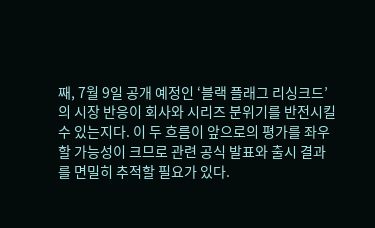째, 7월 9일 공개 예정인 ‘블랙 플래그 리싱크드’의 시장 반응이 회사와 시리즈 분위기를 반전시킬 수 있는지다. 이 두 흐름이 앞으로의 평가를 좌우할 가능성이 크므로 관련 공식 발표와 출시 결과를 면밀히 추적할 필요가 있다.